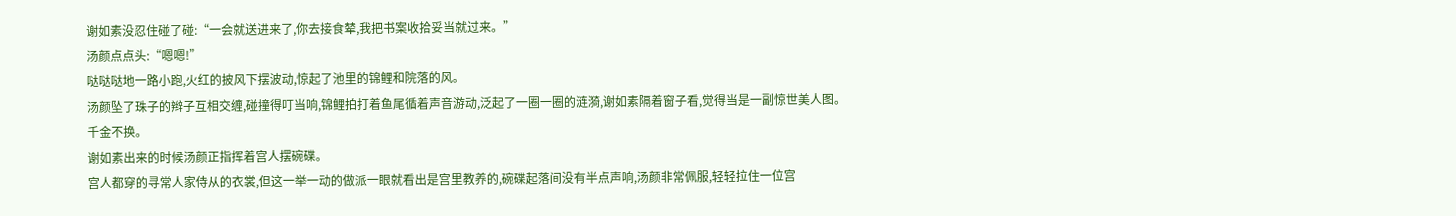谢如素没忍住碰了碰:“一会就送进来了,你去接食辇,我把书案收拾妥当就过来。”
汤颜点点头:“嗯嗯!”
哒哒哒地一路小跑,火红的披风下摆波动,惊起了池里的锦鲤和院落的风。
汤颜坠了珠子的辫子互相交缠,碰撞得叮当响,锦鲤拍打着鱼尾循着声音游动,泛起了一圈一圈的涟漪,谢如素隔着窗子看,觉得当是一副惊世美人图。
千金不换。
谢如素出来的时候汤颜正指挥着宫人摆碗碟。
宫人都穿的寻常人家侍从的衣裳,但这一举一动的做派一眼就看出是宫里教养的,碗碟起落间没有半点声响,汤颜非常佩服,轻轻拉住一位宫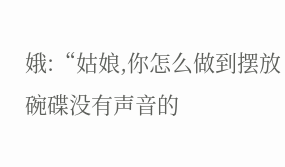娥:“姑娘,你怎么做到摆放碗碟没有声音的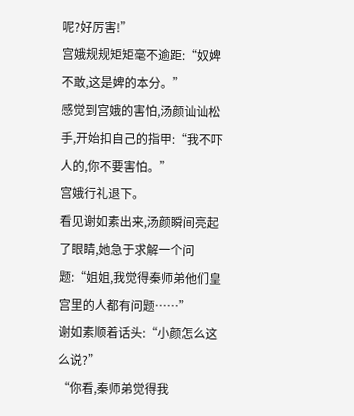呢?好厉害!”
宫娥规规矩矩毫不逾距:“奴婢不敢,这是婢的本分。”
感觉到宫娥的害怕,汤颜讪讪松手,开始扣自己的指甲:“我不吓人的,你不要害怕。”
宫娥行礼退下。
看见谢如素出来,汤颜瞬间亮起了眼睛,她急于求解一个问题:“姐姐,我觉得秦师弟他们皇宫里的人都有问题……”
谢如素顺着话头:“小颜怎么这么说?”
“你看,秦师弟觉得我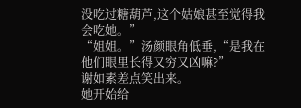没吃过糖葫芦,这个姑娘甚至觉得我会吃她。”
“姐姐。”汤颜眼角低垂,“是我在他们眼里长得又穷又凶嘛?”
谢如素差点笑出来。
她开始给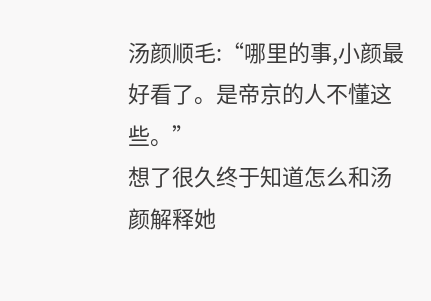汤颜顺毛:“哪里的事,小颜最好看了。是帝京的人不懂这些。”
想了很久终于知道怎么和汤颜解释她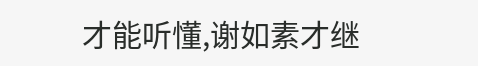才能听懂,谢如素才继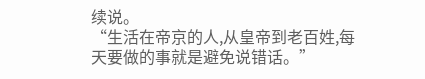续说。
“生活在帝京的人,从皇帝到老百姓,每天要做的事就是避免说错话。”